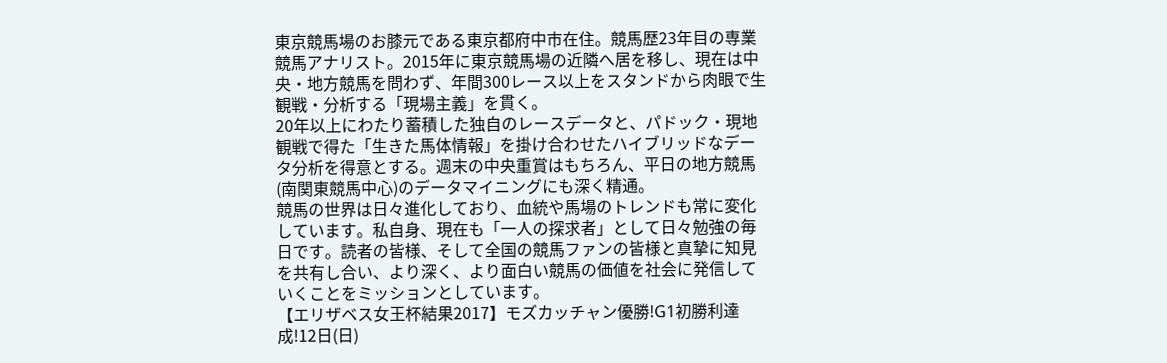東京競馬場のお膝元である東京都府中市在住。競馬歴23年目の専業競馬アナリスト。2015年に東京競馬場の近隣へ居を移し、現在は中央・地方競馬を問わず、年間300レース以上をスタンドから肉眼で生観戦・分析する「現場主義」を貫く。
20年以上にわたり蓄積した独自のレースデータと、パドック・現地観戦で得た「生きた馬体情報」を掛け合わせたハイブリッドなデータ分析を得意とする。週末の中央重賞はもちろん、平日の地方競馬(南関東競馬中心)のデータマイニングにも深く精通。
競馬の世界は日々進化しており、血統や馬場のトレンドも常に変化しています。私自身、現在も「一人の探求者」として日々勉強の毎日です。読者の皆様、そして全国の競馬ファンの皆様と真摯に知見を共有し合い、より深く、より面白い競馬の価値を社会に発信していくことをミッションとしています。
【エリザベス女王杯結果2017】モズカッチャン優勝!G1初勝利達成!12日(日)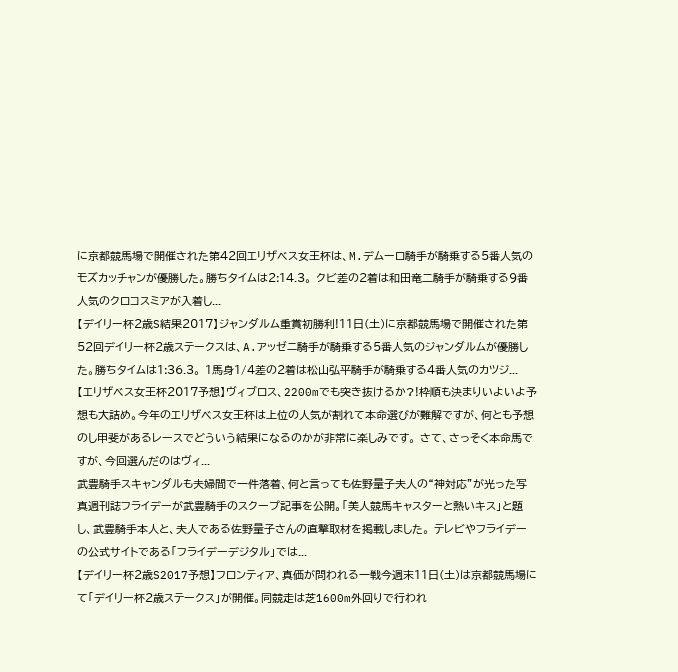に京都競馬場で開催された第42回エリザベス女王杯は、M.デムーロ騎手が騎乗する5番人気のモズカッチャンが優勝した。勝ちタイムは2:14.3。 クビ差の2着は和田竜二騎手が騎乗する9番人気のクロコスミアが入着し...
【デイリー杯2歳S結果2017】ジャンダルム重賞初勝利!11日(土)に京都競馬場で開催された第52回デイリー杯2歳ステークスは、A.アッゼニ騎手が騎乗する5番人気のジャンダルムが優勝した。勝ちタイムは1:36.3。 1馬身1/4差の2着は松山弘平騎手が騎乗する4番人気のカツジ...
【エリザベス女王杯2017予想】ヴィブロス、2200mでも突き抜けるか?!枠順も決まりいよいよ予想も大詰め。今年のエリザベス女王杯は上位の人気が割れて本命選びが難解ですが、何とも予想のし甲斐があるレースでどういう結果になるのかが非常に楽しみです。 さて、さっそく本命馬ですが、今回選んだのはヴィ...
武豊騎手スキャンダルも夫婦間で一件落着、何と言っても佐野量子夫人の“神対応”が光った写真週刊誌フライデーが武豊騎手のスクープ記事を公開。「美人競馬キャスターと熱いキス」と題し、武豊騎手本人と、夫人である佐野量子さんの直撃取材を掲載しました。 テレビやフライデーの公式サイトである「フライデーデジタル」では...
【デイリー杯2歳S2017予想】フロンティア、真価が問われる一戦今週末11日(土)は京都競馬場にて「デイリー杯2歳ステークス」が開催。同競走は芝1600m外回りで行われ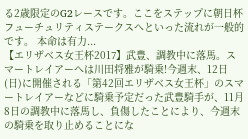る2歳限定のG2レースです。ここをステップに朝日杯フューチュリティステークスへといった流れが一般的です。 本命は有力...
【エリザベス女王杯2017】武豊、調教中に落馬。スマートレイアーへは川田将雅が騎乗!今週末、12日(日)に開催される「第42回エリザベス女王杯」のスマートレイアーなどに騎乗予定だった武豊騎手が、11月8日の調教中に落馬し、負傷したことにより、今週末の騎乗を取り止めることにな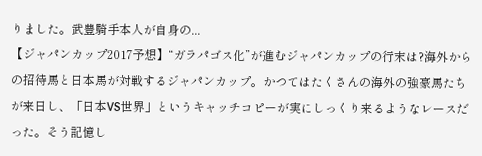りました。武豊騎手本人が自身の...
【ジャパンカップ2017予想】“ガラパゴス化”が進むジャパンカップの行末は?海外からの招待馬と日本馬が対戦するジャパンカップ。かつてはたくさんの海外の強豪馬たちが来日し、「日本VS世界」というキャッチコピーが実にしっくり来るようなレースだった。そう記憶し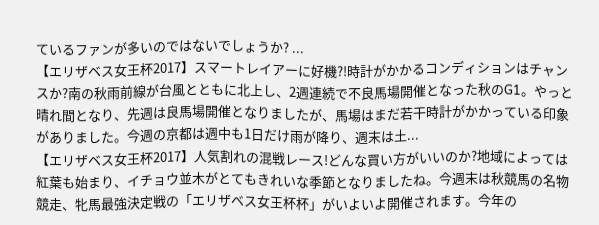ているファンが多いのではないでしょうか? ...
【エリザベス女王杯2017】スマートレイアーに好機?!時計がかかるコンディションはチャンスか?南の秋雨前線が台風とともに北上し、2週連続で不良馬場開催となった秋のG1。やっと晴れ間となり、先週は良馬場開催となりましたが、馬場はまだ若干時計がかかっている印象がありました。今週の京都は週中も1日だけ雨が降り、週末は土...
【エリザベス女王杯2017】人気割れの混戦レース!どんな買い方がいいのか?地域によっては紅葉も始まり、イチョウ並木がとてもきれいな季節となりましたね。今週末は秋競馬の名物競走、牝馬最強決定戦の「エリザベス女王杯杯」がいよいよ開催されます。今年の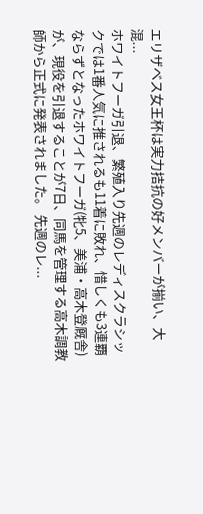エリザベス女王杯は実力拮抗の好メンバーが揃い、大混...
ホワイトフーガ引退、繁殖入り先週のレディスクラシックでは1番人気に推されるも11着に敗れ、惜しくも3連覇ならずとなったホワイトフーガ(牝5、美浦・高木登厩舎)が、現役を引退することが7日、同馬を管理する高木調教師から正式に発表されました。 先週のレ...